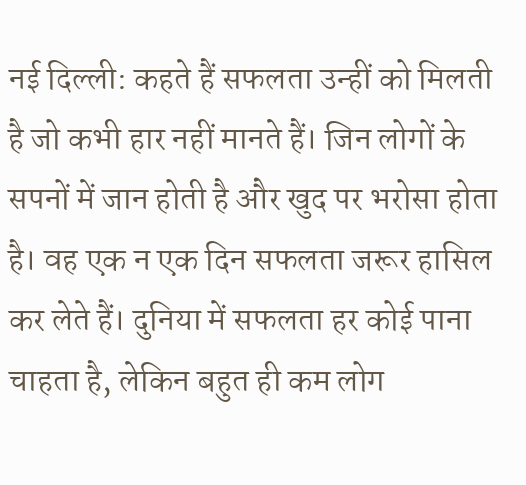नई दिल्ली: कहते हैं सफलता उन्हीं को मिलती है जो कभी हार नहीं मानते हैं। जिन लोगों के सपनों में जान होती है और खुद पर भरोसा होता है। वह एक न एक दिन सफलता जरूर हासिल कर लेते हैं। दुनिया में सफलता हर कोई पाना चाहता है, लेकिन बहुत ही कम लोग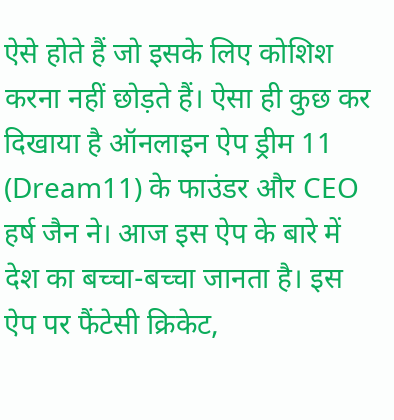ऐसे होते हैं जो इसके लिए कोशिश करना नहीं छोड़ते हैं। ऐसा ही कुछ कर दिखाया है ऑनलाइन ऐप ड्रीम 11 (Dream11) के फाउंडर और CEO हर्ष जैन ने। आज इस ऐप के बारे में देश का बच्चा-बच्चा जानता है। इस ऐप पर फैंटेसी क्रिकेट,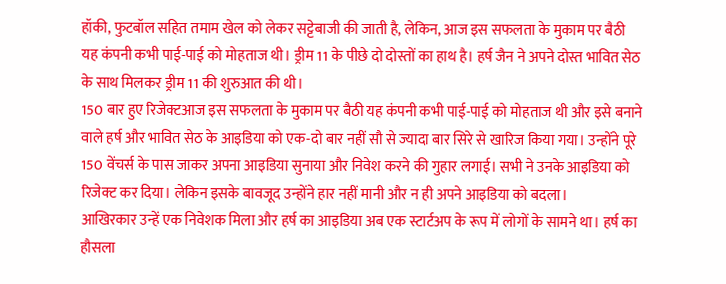हॉकी, फुटबॉल सहित तमाम खेल को लेकर सट्टेबाजी की जाती है, लेकिन, आज इस सफलता के मुकाम पर बैठी यह कंपनी कभी पाई-पाई को मोहताज थी। ड्रीम 11 के पीछे दो दोस्तों का हाथ है। हर्ष जैन ने अपने दोस्त भावित सेठ के साथ मिलकर ड्रीम 11 की शुरुआत की थी।
150 बार हुए रिजेक्टआज इस सफलता के मुकाम पर बैठी यह कंपनी कभी पाई-पाई को मोहताज थी और इसे बनाने वाले हर्ष और भावित सेठ के आइडिया को एक-दो बार नहीं सौ से ज्यादा बार सिरे से खारिज किया गया। उन्होंने पूरे 150 वेंचर्स के पास जाकर अपना आइडिया सुनाया और निवेश करने की गुहार लगाई। सभी ने उनके आइडिया को रिजेक्ट कर दिया। लेकिन इसके बावजूद उन्होंने हार नहीं मानी और न ही अपने आइडिया को बदला।
आखिरकार उन्हें एक निवेशक मिला और हर्ष का आइडिया अब एक स्टार्टअप के रूप में लोगों के सामने था। हर्ष का हौसला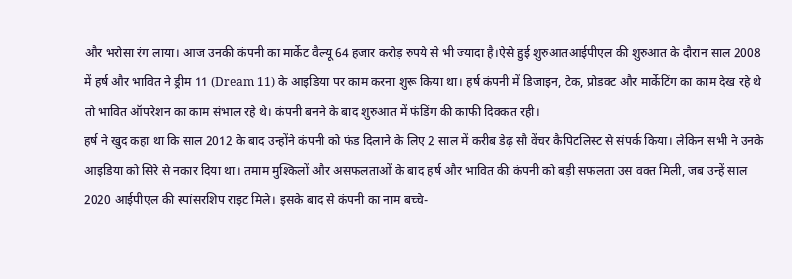और भरोसा रंग लाया। आज उनकी कंपनी का मार्केट वैल्यू 64 हजार करोड़ रुपये से भी ज्यादा है।ऐसे हुई शुरुआतआईपीएल की शुरुआत के दौरान साल 2008 में हर्ष और भावित ने ड्रीम 11 (Dream 11) के आइडिया पर काम करना शुरू किया था। हर्ष कंपनी में डिजाइन, टेक, प्रोडक्ट और मार्केटिंग का काम देख रहे थे तो भावित ऑपरेशन का काम संभाल रहे थे। कंपनी बनने के बाद शुरुआत में फंडिंग की काफी दिक्कत रही।
हर्ष ने खुद कहा था कि साल 2012 के बाद उन्होंने कंपनी को फंड दिलाने के लिए 2 साल में करीब डेढ़ सौ वेंचर कैपिटलिस्ट से संपर्क किया। लेकिन सभी ने उनके आइडिया को सिरे से नकार दिया था। तमाम मुश्किलों और असफलताओं के बाद हर्ष और भावित की कंपनी को बड़ी सफलता उस वक्त मिली, जब उन्हें साल 2020 आईपीएल की स्पांसरशिप राइट मिले। इसके बाद से कंपनी का नाम बच्चे-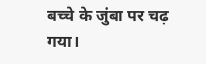बच्चे के जुंबा पर चढ़ गया।